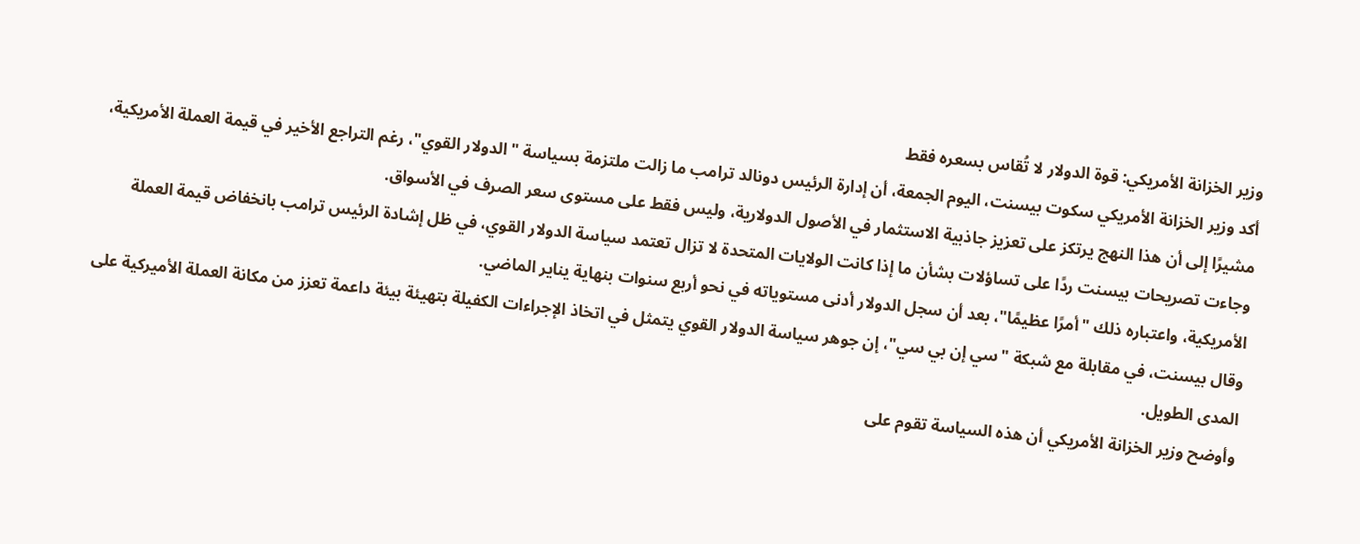وزير الخزانة الأمريكي: قوة الدولار لا تُقاس بسعره فقط
أكد وزير الخزانة الأمريكي سكوت بيسنت، اليوم الجمعة، أن إدارة الرئيس دونالد ترامب ما زالت ملتزمة بسياسة "الدولار القوي"، رغم التراجع الأخير في قيمة العملة الأمريكية، مشيرًا إلى أن هذا النهج يرتكز على تعزيز جاذبية الاستثمار في الأصول الدولارية، وليس فقط على مستوى سعر الصرف في الأسواق.
وجاءت تصريحات بيسنت ردًا على تساؤلات بشأن ما إذا كانت الولايات المتحدة لا تزال تعتمد سياسة الدولار القوي، في ظل إشادة الرئيس ترامب بانخفاض قيمة العملة الأمريكية، واعتباره ذلك "أمرًا عظيمًا"، بعد أن سجل الدولار أدنى مستوياته في نحو أربع سنوات بنهاية يناير الماضي.
وقال بيسنت، في مقابلة مع شبكة "سي إن بي سي"، إن جوهر سياسة الدولار القوي يتمثل في اتخاذ الإجراءات الكفيلة بتهيئة بيئة داعمة تعزز من مكانة العملة الأميركية على المدى الطويل.
وأوضح وزير الخزانة الأمريكي أن هذه السياسة تقوم على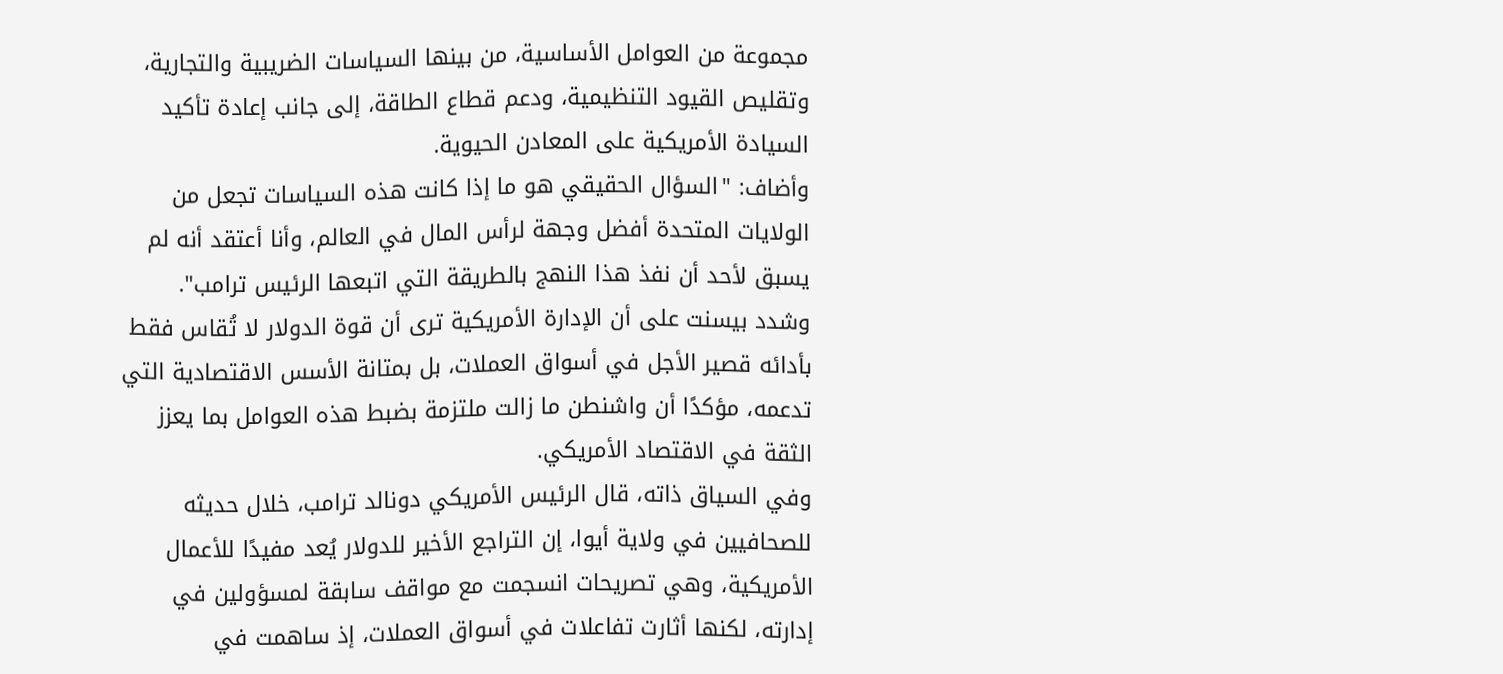مجموعة من العوامل الأساسية، من بينها السياسات الضريبية والتجارية، وتقليص القيود التنظيمية، ودعم قطاع الطاقة، إلى جانب إعادة تأكيد السيادة الأمريكية على المعادن الحيوية.
وأضاف: "السؤال الحقيقي هو ما إذا كانت هذه السياسات تجعل من الولايات المتحدة أفضل وجهة لرأس المال في العالم، وأنا أعتقد أنه لم يسبق لأحد أن نفذ هذا النهج بالطريقة التي اتبعها الرئيس ترامب".
وشدد بيسنت على أن الإدارة الأمريكية ترى أن قوة الدولار لا تُقاس فقط بأدائه قصير الأجل في أسواق العملات، بل بمتانة الأسس الاقتصادية التي تدعمه، مؤكدًا أن واشنطن ما زالت ملتزمة بضبط هذه العوامل بما يعزز الثقة في الاقتصاد الأمريكي.
وفي السياق ذاته، قال الرئيس الأمريكي دونالد ترامب، خلال حديثه للصحافيين في ولاية أيوا، إن التراجع الأخير للدولار يُعد مفيدًا للأعمال الأمريكية، وهي تصريحات انسجمت مع مواقف سابقة لمسؤولين في إدارته، لكنها أثارت تفاعلات في أسواق العملات، إذ ساهمت في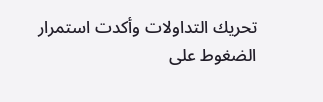تحريك التداولات وأكدت استمرار الضغوط على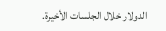الدولار خلال الجلسات الأخيرة.